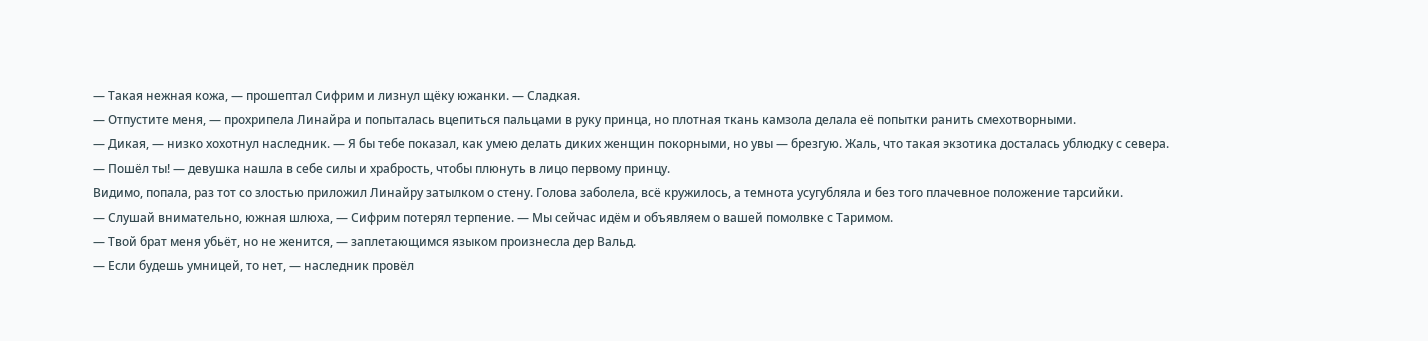— Такая нежная кожа, — прошептал Сифрим и лизнул щёку южанки. — Сладкая.
— Отпустите меня, — прохрипела Линайра и попыталась вцепиться пальцами в руку принца, но плотная ткань камзола делала её попытки ранить смехотворными.
— Дикая, — низко хохотнул наследник. — Я бы тебе показал, как умею делать диких женщин покорными, но увы — брезгую. Жаль, что такая экзотика досталась ублюдку с севера.
— Пошёл ты! — девушка нашла в себе силы и храбрость, чтобы плюнуть в лицо первому принцу.
Видимо, попала, раз тот со злостью приложил Линайру затылком о стену. Голова заболела, всё кружилось, а темнота усугубляла и без того плачевное положение тарсийки.
— Слушай внимательно, южная шлюха, — Сифрим потерял терпение. — Мы сейчас идём и объявляем о вашей помолвке с Таримом.
— Твой брат меня убьёт, но не женится, — заплетающимся языком произнесла дер Вальд.
— Если будешь умницей, то нет, — наследник провёл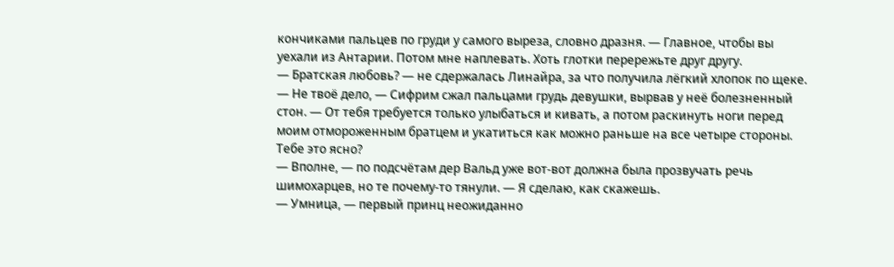кончиками пальцев по груди у самого выреза, словно дразня. — Главное, чтобы вы уехали из Антарии. Потом мне наплевать. Хоть глотки перережьте друг другу.
— Братская любовь? — не сдержалась Линайра, за что получила лёгкий хлопок по щеке.
— Не твоё дело, — Сифрим сжал пальцами грудь девушки, вырвав у неё болезненный стон. — От тебя требуется только улыбаться и кивать, а потом раскинуть ноги перед моим отмороженным братцем и укатиться как можно раньше на все четыре стороны. Тебе это ясно?
— Вполне, — по подсчётам дер Вальд уже вот-вот должна была прозвучать речь шимохарцев, но те почему-то тянули. — Я сделаю, как скажешь.
— Умница, — первый принц неожиданно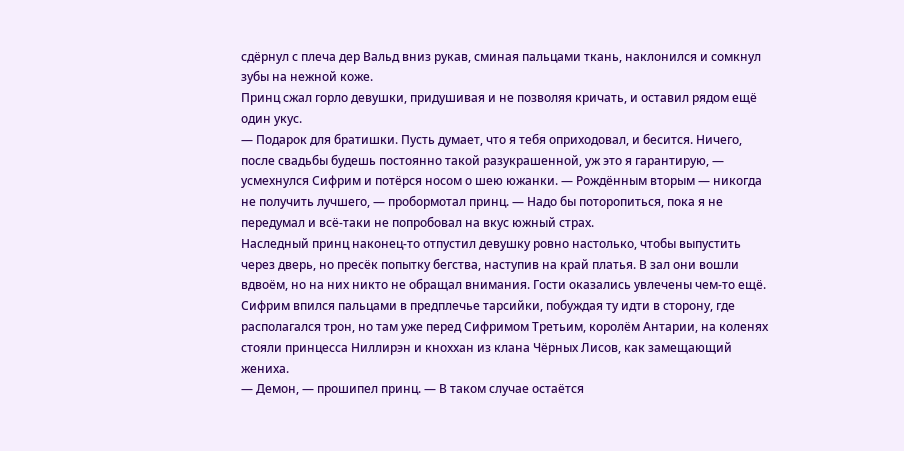сдёрнул с плеча дер Вальд вниз рукав, сминая пальцами ткань, наклонился и сомкнул зубы на нежной коже.
Принц сжал горло девушки, придушивая и не позволяя кричать, и оставил рядом ещё один укус.
— Подарок для братишки. Пусть думает, что я тебя оприходовал, и бесится. Ничего, после свадьбы будешь постоянно такой разукрашенной, уж это я гарантирую, — усмехнулся Сифрим и потёрся носом о шею южанки. — Рождённым вторым — никогда не получить лучшего, — пробормотал принц. — Надо бы поторопиться, пока я не передумал и всё-таки не попробовал на вкус южный страх.
Наследный принц наконец-то отпустил девушку ровно настолько, чтобы выпустить через дверь, но пресёк попытку бегства, наступив на край платья. В зал они вошли вдвоём, но на них никто не обращал внимания. Гости оказались увлечены чем-то ещё. Сифрим впился пальцами в предплечье тарсийки, побуждая ту идти в сторону, где располагался трон, но там уже перед Сифримом Третьим, королём Антарии, на коленях стояли принцесса Ниллирэн и кноххан из клана Чёрных Лисов, как замещающий жениха.
— Демон, — прошипел принц. — В таком случае остаётся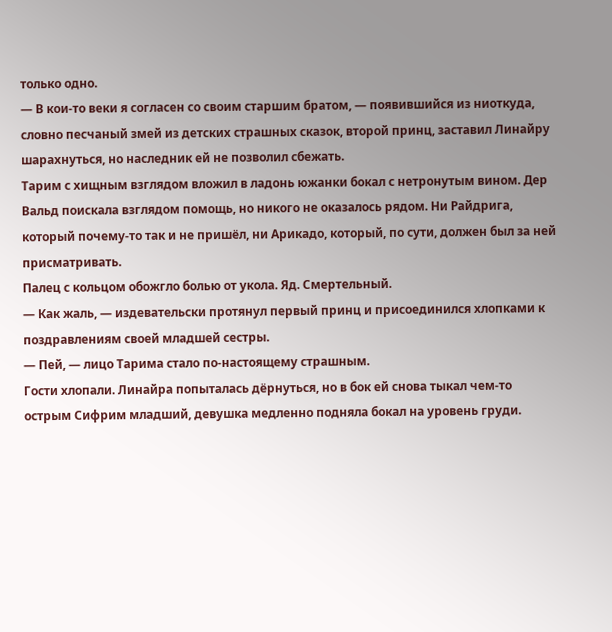только одно.
— В кои-то веки я согласен со своим старшим братом, — появившийся из ниоткуда, словно песчаный змей из детских страшных сказок, второй принц, заставил Линайру шарахнуться, но наследник ей не позволил сбежать.
Тарим с хищным взглядом вложил в ладонь южанки бокал с нетронутым вином. Дер Вальд поискала взглядом помощь, но никого не оказалось рядом. Ни Райдрига, который почему-то так и не пришёл, ни Арикадо, который, по сути, должен был за ней присматривать.
Палец с кольцом обожгло болью от укола. Яд. Смертельный.
— Как жаль, — издевательски протянул первый принц и присоединился хлопками к поздравлениям своей младшей сестры.
— Пей, — лицо Тарима стало по-настоящему страшным.
Гости хлопали. Линайра попыталась дёрнуться, но в бок ей снова тыкал чем-то острым Сифрим младший, девушка медленно подняла бокал на уровень груди.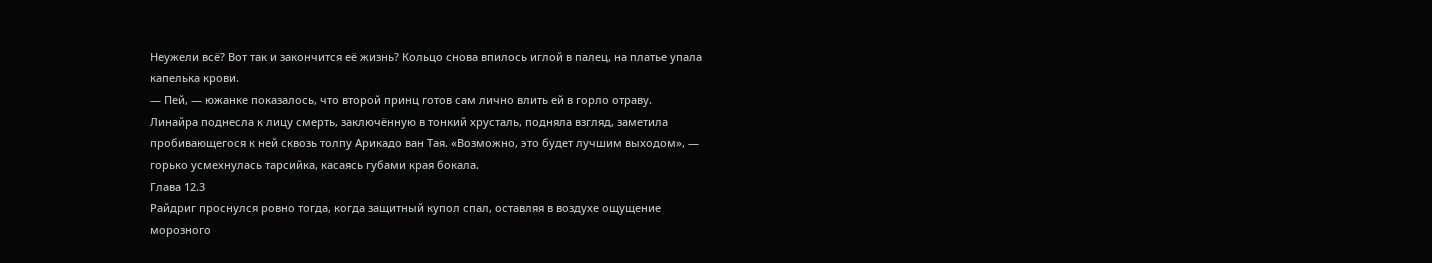Неужели всё? Вот так и закончится её жизнь? Кольцо снова впилось иглой в палец, на платье упала капелька крови.
— Пей, — южанке показалось, что второй принц готов сам лично влить ей в горло отраву.
Линайра поднесла к лицу смерть, заключённую в тонкий хрусталь, подняла взгляд, заметила пробивающегося к ней сквозь толпу Арикадо ван Тая. «Возможно, это будет лучшим выходом», — горько усмехнулась тарсийка, касаясь губами края бокала.
Глава 12.3
Райдриг проснулся ровно тогда, когда защитный купол спал, оставляя в воздухе ощущение морозного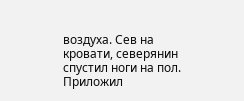воздуха. Сев на кровати, северянин спустил ноги на пол. Приложил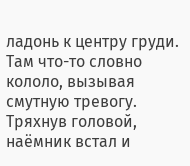ладонь к центру груди. Там что-то словно кололо, вызывая смутную тревогу. Тряхнув головой, наёмник встал и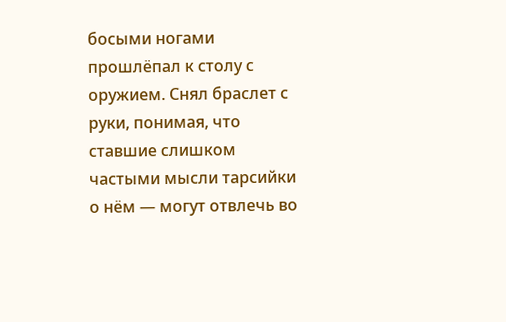босыми ногами прошлёпал к столу с оружием. Снял браслет с руки, понимая, что ставшие слишком частыми мысли тарсийки о нём — могут отвлечь во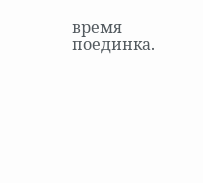время поединка.